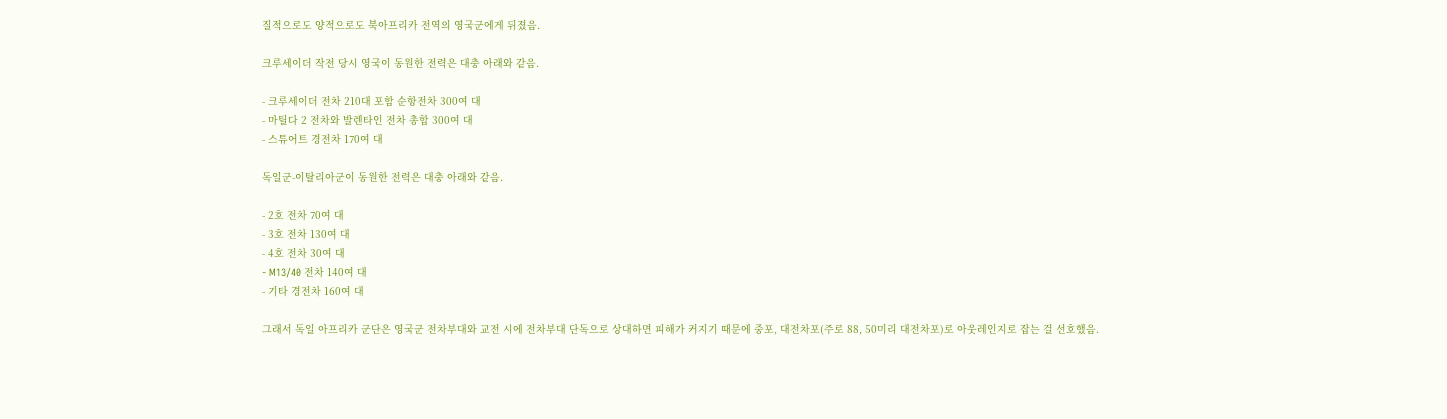질적으로도 양적으로도 북아프리카 전역의 영국군에게 뒤졌음.

크루세이더 작전 당시 영국이 동원한 전력은 대충 아래와 같음.

- 크루세이더 전차 210대 포함 순항전차 300여 대
- 마틸다 2 전차와 발렌타인 전차 총합 300여 대
- 스튜어트 경전차 170여 대

독일군-이탈리아군이 동원한 전력은 대충 아래와 같음.

- 2호 전차 70여 대
- 3호 전차 130여 대
- 4호 전차 30여 대
- M13/40 전차 140여 대
- 기타 경전차 160여 대

그래서 독일 아프리카 군단은 영국군 전차부대와 교전 시에 전차부대 단독으로 상대하면 피해가 커지기 때문에 중포, 대전차포(주로 88, 50미리 대전차포)로 아웃레인지로 잡는 걸 선호했음.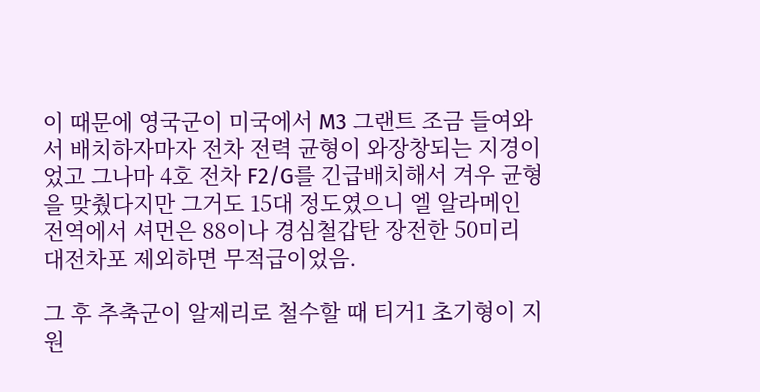이 때문에 영국군이 미국에서 M3 그랜트 조금 들여와서 배치하자마자 전차 전력 균형이 와장창되는 지경이었고 그나마 4호 전차 F2/G를 긴급배치해서 겨우 균형을 맞췄다지만 그거도 15대 정도였으니 엘 알라메인 전역에서 셔먼은 88이나 경심철갑탄 장전한 50미리 대전차포 제외하면 무적급이었음.

그 후 추축군이 알제리로 철수할 때 티거1 초기형이 지원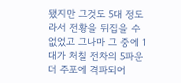됐지만 그것도 5대 정도라서 전황을 뒤집을 수 없었고 그나마 그 중에 1대가 처칠 전차의 5파운더 주포에 격파되어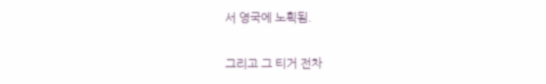서 영국에 노획됨.

그리고 그 티거 전차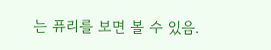는 퓨리를 보면 볼 수 있음.